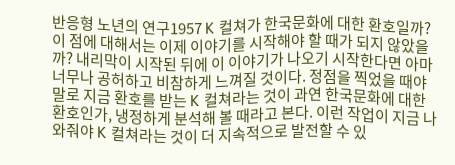반응형 노년의 연구1957 K 컬쳐가 한국문화에 대한 환호일까? 이 점에 대해서는 이제 이야기를 시작해야 할 때가 되지 않았을까? 내리막이 시작된 뒤에 이 이야기가 나오기 시작한다면 아마 너무나 공허하고 비참하게 느껴질 것이다. 정점을 찍었을 때야말로 지금 환호를 받는 K 컬쳐라는 것이 과연 한국문화에 대한 환호인가, 냉정하게 분석해 볼 때라고 본다. 이런 작업이 지금 나와줘야 K 컬쳐라는 것이 더 지속적으로 발전할 수 있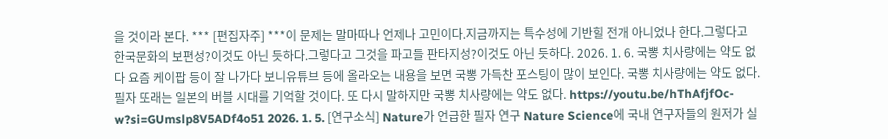을 것이라 본다. *** [편집자주] ***이 문제는 말마따나 언제나 고민이다.지금까지는 특수성에 기반힐 전개 아니었나 한다.그렇다고 한국문화의 보편성?이것도 아닌 듯하다.그렇다고 그것을 파고들 판타지성?이것도 아닌 듯하다. 2026. 1. 6. 국뽕 치사량에는 약도 없다 요즘 케이팝 등이 잘 나가다 보니유튜브 등에 올라오는 내용을 보면 국뽕 가득찬 포스팅이 많이 보인다. 국뽕 치사량에는 약도 없다. 필자 또래는 일본의 버블 시대를 기억할 것이다. 또 다시 말하지만 국뽕 치사량에는 약도 없다. https://youtu.be/hThAfjfOc-w?si=GUmslp8V5ADf4o51 2026. 1. 5. [연구소식] Nature가 언급한 필자 연구 Nature Science에 국내 연구자들의 원저가 실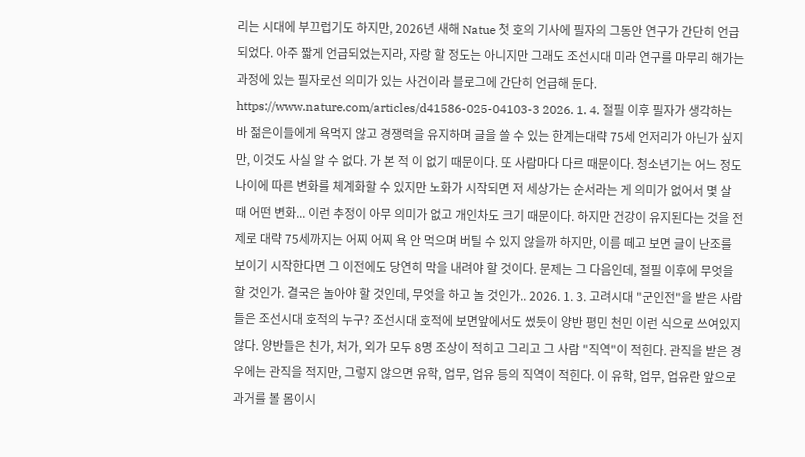리는 시대에 부끄럽기도 하지만, 2026년 새해 Natue 첫 호의 기사에 필자의 그동안 연구가 간단히 언급되었다. 아주 짧게 언급되었는지라, 자랑 할 정도는 아니지만 그래도 조선시대 미라 연구를 마무리 해가는 과정에 있는 필자로선 의미가 있는 사건이라 블로그에 간단히 언급해 둔다. https://www.nature.com/articles/d41586-025-04103-3 2026. 1. 4. 절필 이후 필자가 생각하는 바 젊은이들에게 욕먹지 않고 경쟁력을 유지하며 글을 쓸 수 있는 한계는대략 75세 언저리가 아닌가 싶지만, 이것도 사실 알 수 없다. 가 본 적 이 없기 때문이다. 또 사람마다 다르 때문이다. 청소년기는 어느 정도 나이에 따른 변화를 체계화할 수 있지만 노화가 시작되면 저 세상가는 순서라는 게 의미가 없어서 몇 살 때 어떤 변화... 이런 추정이 아무 의미가 없고 개인차도 크기 때문이다. 하지만 건강이 유지된다는 것을 전제로 대략 75세까지는 어찌 어찌 욕 안 먹으며 버틸 수 있지 않을까 하지만, 이름 떼고 보면 글이 난조를 보이기 시작한다면 그 이전에도 당연히 막을 내려야 할 것이다. 문제는 그 다음인데, 절필 이후에 무엇을 할 것인가. 결국은 놀아야 할 것인데, 무엇을 하고 놀 것인가.. 2026. 1. 3. 고려시대 "군인전"을 받은 사람들은 조선시대 호적의 누구? 조선시대 호적에 보면앞에서도 썼듯이 양반 평민 천민 이런 식으로 쓰여있지 않다. 양반들은 친가, 처가, 외가 모두 8명 조상이 적히고 그리고 그 사람 "직역"이 적힌다. 관직을 받은 경우에는 관직을 적지만, 그렇지 않으면 유학, 업무, 업유 등의 직역이 적힌다. 이 유학, 업무, 업유란 앞으로 과거를 볼 몸이시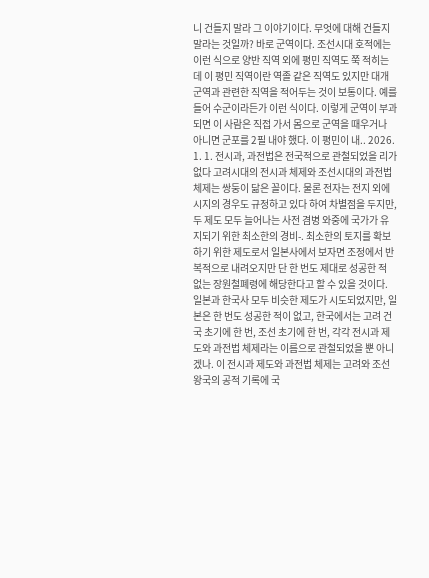니 건들지 말라 그 이야기이다. 무엇에 대해 건들지 말라는 것일까? 바로 군역이다. 조선시대 호적에는 이런 식으로 양반 직역 외에 평민 직역도 쭉 적히는데 이 평민 직역이란 역졸 같은 직역도 있지만 대개 군역과 관련한 직역을 적어두는 것이 보통이다. 예를 들어 수군이라든가 이런 식이다. 이렇게 군역이 부과되면 이 사람은 직접 가서 몸으로 군역을 때우거나 아니면 군포를 2필 내야 했다. 이 평민이 내.. 2026. 1. 1. 전시과, 과전법은 전국적으로 관철되었을 리가 없다 고려시대의 전시과 체제와 조선시대의 과전법 체제는 쌍둥이 닮은 꼴이다. 물론 전자는 전지 외에 시지의 경우도 규정하고 있다 하여 차별점을 두지만, 두 제도 모두 늘어나는 사전 겸병 와중에 국가가 유지되기 위한 최소한의 경비-. 최소한의 토지를 확보하기 위한 제도로서 일본사에서 보자면 조정에서 반복적으로 내려오지만 단 한 번도 제대로 성공한 적 없는 장원철폐령에 해당한다고 할 수 있을 것이다. 일본과 한국사 모두 비슷한 제도가 시도되었지만, 일본은 한 번도 성공한 적이 없고, 한국에서는 고려 건국 초기에 한 번, 조선 초기에 한 번, 각각 전시과 제도와 과전법 체제라는 이름으로 관철되었을 뿐 아니겠나. 이 전시과 제도와 과전법 체제는 고려와 조선왕국의 공적 기록에 국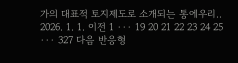가의 대표적 토지제도로 소개되는 통에우리.. 2026. 1. 1. 이전 1 ··· 19 20 21 22 23 24 25 ··· 327 다음 반응형